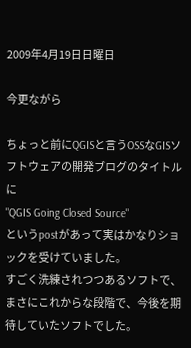2009年4月19日日曜日

今更ながら

ちょっと前にQGISと言うOSSなGISソフトウェアの開発ブログのタイトルに
"QGIS Going Closed Source"
というpostがあって実はかなりショックを受けていました。
すごく洗練されつつあるソフトで、まさにこれからな段階で、今後を期待していたソフトでした。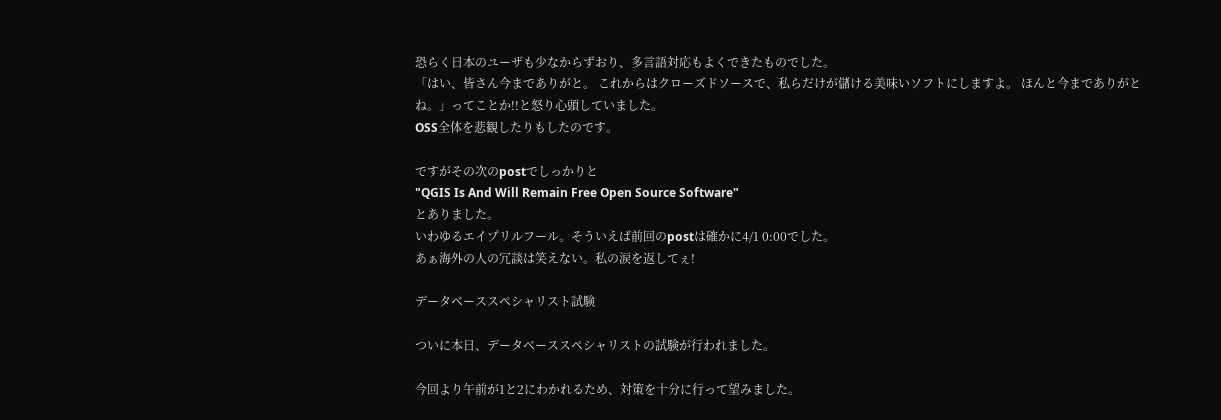恐らく日本のユーザも少なからずおり、多言語対応もよくできたものでした。
「はい、皆さん今までありがと。 これからはクローズドソースで、私らだけが儲ける美味いソフトにしますよ。 ほんと今までありがとね。」ってことか!!と怒り心頭していました。
OSS全体を悲観したりもしたのです。

ですがその次のpostでしっかりと
"QGIS Is And Will Remain Free Open Source Software"
とありました。
いわゆるエイプリルフール。そういえば前回のpostは確かに4/1 0:00でした。
あぁ海外の人の冗談は笑えない。私の涙を返してぇ!

データベーススペシャリスト試験

ついに本日、データベーススペシャリストの試験が行われました。

今回より午前が1と2にわかれるため、対策を十分に行って望みました。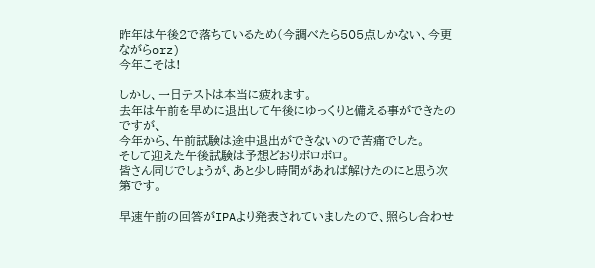昨年は午後2で落ちているため(今調べたら505点しかない、今更ながらorz)
今年こそは!

しかし、一日テストは本当に疲れます。
去年は午前を早めに退出して午後にゆっくりと備える事ができたのですが、
今年から、午前試験は途中退出ができないので苦痛でした。
そして迎えた午後試験は予想どおりボロボロ。
皆さん同じでしょうが、あと少し時間があれば解けたのにと思う次第です。

早速午前の回答がIPAより発表されていましたので、照らし合わせ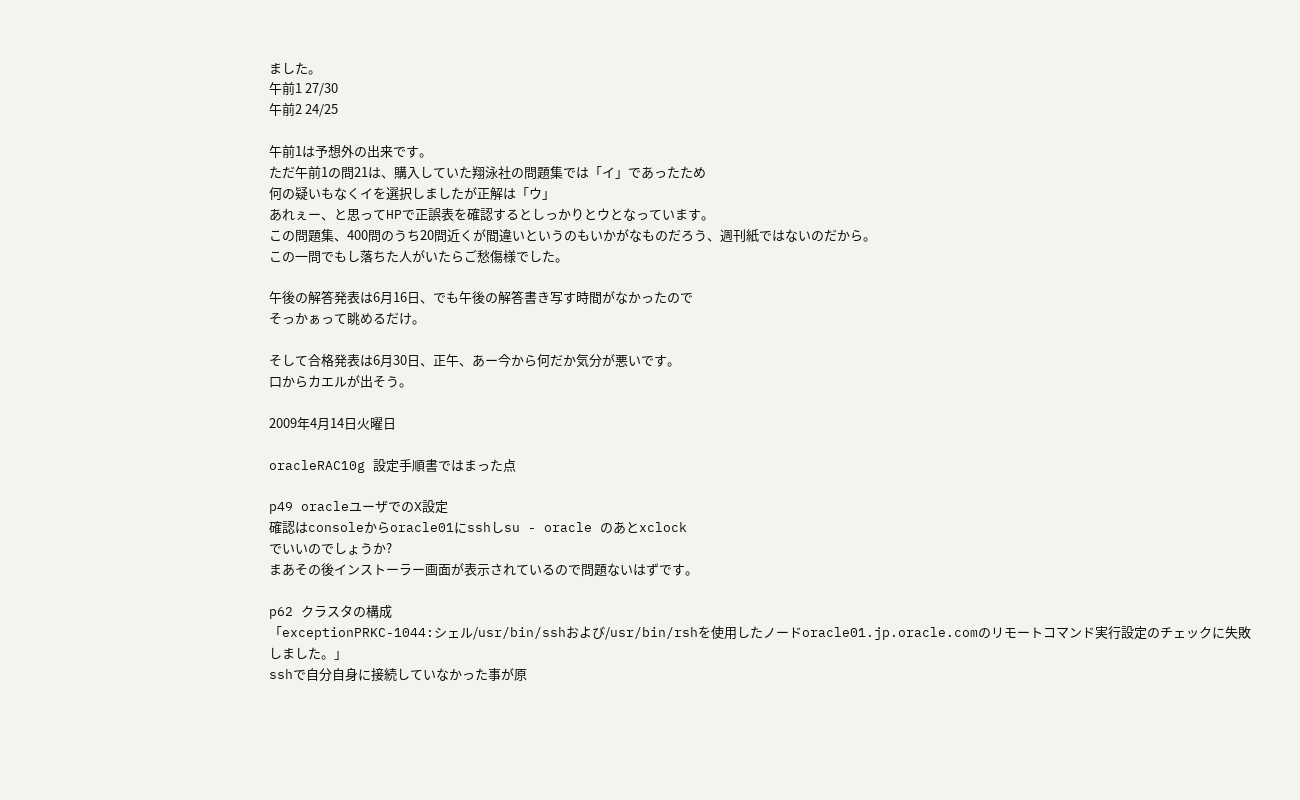ました。
午前1 27/30
午前2 24/25

午前1は予想外の出来です。
ただ午前1の問21は、購入していた翔泳社の問題集では「イ」であったため
何の疑いもなくイを選択しましたが正解は「ウ」
あれぇー、と思ってHPで正誤表を確認するとしっかりとウとなっています。
この問題集、400問のうち20問近くが間違いというのもいかがなものだろう、週刊紙ではないのだから。
この一問でもし落ちた人がいたらご愁傷様でした。

午後の解答発表は6月16日、でも午後の解答書き写す時間がなかったので
そっかぁって眺めるだけ。

そして合格発表は6月30日、正午、あー今から何だか気分が悪いです。
口からカエルが出そう。

2009年4月14日火曜日

oracleRAC10g 設定手順書ではまった点

p49 oracleユーザでのX設定
確認はconsoleからoracle01にsshしsu - oracle のあとxclock
でいいのでしょうか?
まあその後インストーラー画面が表示されているので問題ないはずです。

p62 クラスタの構成
「exceptionPRKC-1044:シェル/usr/bin/sshおよび/usr/bin/rshを使用したノードoracle01.jp.oracle.comのリモートコマンド実行設定のチェックに失敗しました。」
sshで自分自身に接続していなかった事が原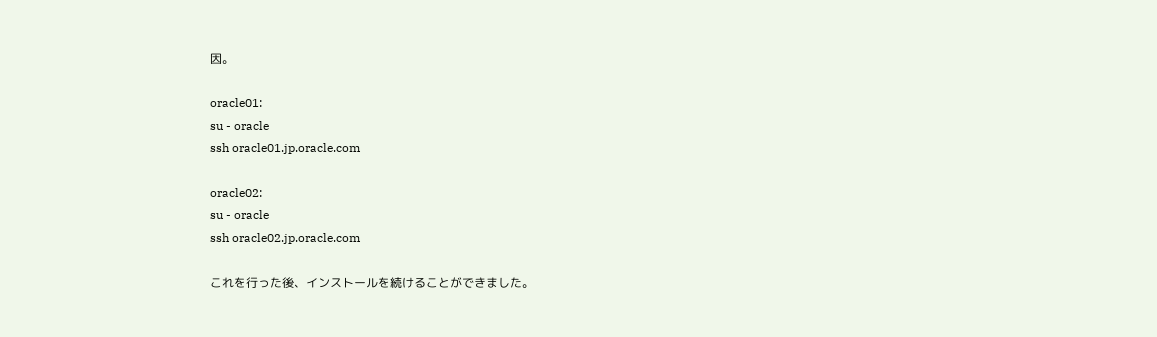因。

oracle01:
su - oracle
ssh oracle01.jp.oracle.com

oracle02:
su - oracle
ssh oracle02.jp.oracle.com

これを行った後、インストールを続けることができました。